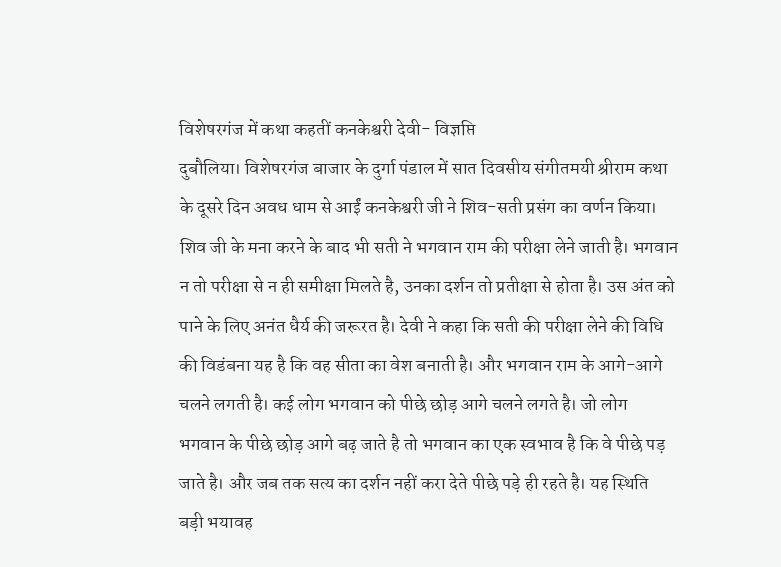विशेषरगंज में कथा कहतीं कनकेश्वरी देवी- विज्ञप्ति
दुबौलिया। विशेषरगंज बाजार के दुर्गा पंडाल में सात दिवसीय संगीतमयी श्रीराम कथा के दूसरे दिन अवध धाम से आईं कनकेश्वरी जी ने शिव-सती प्रसंग का वर्णन किया। शिव जी के मना करने के बाद भी सती ने भगवान राम की परीक्षा लेने जाती है। भगवान न तो परीक्षा से न ही समीक्षा मिलते है, उनका दर्शन तो प्रतीक्षा से होता है। उस अंत को पाने के लिए अनंत धैर्य की जरूरत है। देवी ने कहा कि सती की परीक्षा लेने की विधि की विडंबना यह है कि वह सीता का वेश बनाती है। और भगवान राम के आगे-आगे चलने लगती है। कई लोग भगवान को पीछे छोड़ आगे चलने लगते है। जो लोग भगवान के पीछे छोड़ आगे बढ़ जाते है तो भगवान का एक स्वभाव है कि वे पीछे पड़ जाते है। और जब तक सत्य का दर्शन नहीं करा देते पीछे पड़े ही रहते है। यह स्थिति बड़ी भयावह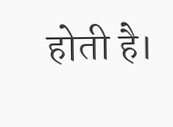होती है।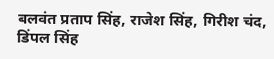बलवंत प्रताप सिंह, राजेश सिंह, गिरीश चंद, डिंपल सिंह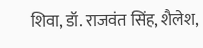शिवा, डॉ. राजवंत सिंह, शैलेश,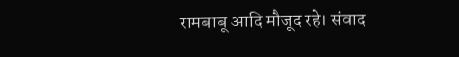रामबाबू आदि मौजूद रहे। संवाद